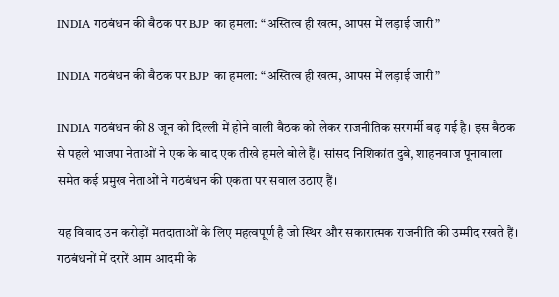INDIA गठबंधन की बैठक पर BJP का हमला: “अस्तित्व ही खत्म, आपस में लड़ाई जारी”

INDIA गठबंधन की बैठक पर BJP का हमला: “अस्तित्व ही खत्म, आपस में लड़ाई जारी”

INDIA गठबंधन की 8 जून को दिल्ली में होने वाली बैठक को लेकर राजनीतिक सरगर्मी बढ़ गई है। इस बैठक से पहले भाजपा नेताओं ने एक के बाद एक तीखे हमले बोले हैं। सांसद निशिकांत दुबे, शाहनवाज पूनावाला समेत कई प्रमुख नेताओं ने गठबंधन की एकता पर सवाल उठाए हैं।

यह विवाद उन करोड़ों मतदाताओं के लिए महत्वपूर्ण है जो स्थिर और सकारात्मक राजनीति की उम्मीद रखते हैं। गठबंधनों में दरारें आम आदमी के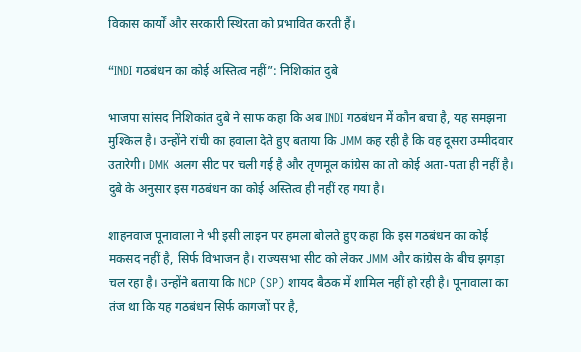विकास कार्यों और सरकारी स्थिरता को प्रभावित करती हैं।

“INDI गठबंधन का कोई अस्तित्व नहीं”: निशिकांत दुबे

भाजपा सांसद निशिकांत दुबे ने साफ कहा कि अब INDI गठबंधन में कौन बचा है, यह समझना मुश्किल है। उन्होंने रांची का हवाला देते हुए बताया कि JMM कह रही है कि वह दूसरा उम्मीदवार उतारेगी। DMK अलग सीट पर चली गई है और तृणमूल कांग्रेस का तो कोई अता-पता ही नहीं है। दुबे के अनुसार इस गठबंधन का कोई अस्तित्व ही नहीं रह गया है।

शाहनवाज पूनावाला ने भी इसी लाइन पर हमला बोलते हुए कहा कि इस गठबंधन का कोई मकसद नहीं है, सिर्फ विभाजन है। राज्यसभा सीट को लेकर JMM और कांग्रेस के बीच झगड़ा चल रहा है। उन्होंने बताया कि NCP (SP) शायद बैठक में शामिल नहीं हो रही है। पूनावाला का तंज था कि यह गठबंधन सिर्फ कागजों पर है,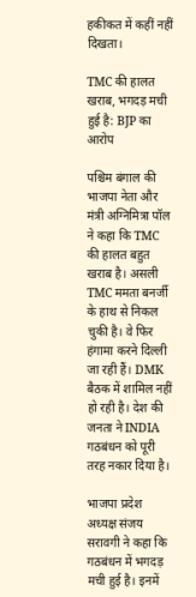हकीकत में कहीं नहीं दिखता।

TMC की हालत खराब, भगदड़ मची हुई है: BJP का आरोप

पश्चिम बंगाल की भाजपा नेता और मंत्री अग्निमित्रा पॉल ने कहा कि TMC की हालत बहुत खराब है। असली TMC ममता बनर्जी के हाथ से निकल चुकी है। वे फिर हंगामा करने दिल्ली जा रही हैं। DMK बैठक में शामिल नहीं हो रही है। देश की जनता ने INDIA गठबंधन को पूरी तरह नकार दिया है।

भाजपा प्रदेश अध्यक्ष संजय सरावगी ने कहा कि गठबंधन में भगदड़ मची हुई है। इनमें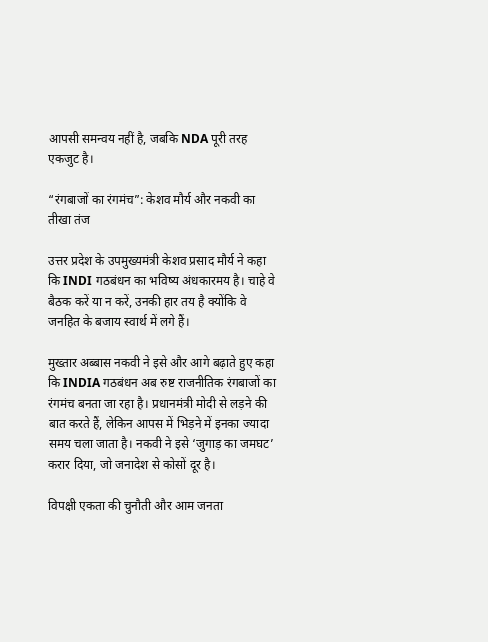आपसी समन्वय नहीं है, जबकि NDA पूरी तरह एकजुट है।

“रंगबाजों का रंगमंच”: केशव मौर्य और नकवी का तीखा तंज

उत्तर प्रदेश के उपमुख्यमंत्री केशव प्रसाद मौर्य ने कहा कि INDI गठबंधन का भविष्य अंधकारमय है। चाहे वे बैठक करें या न करें, उनकी हार तय है क्योंकि वे जनहित के बजाय स्वार्थ में लगे हैं।

मुख्तार अब्बास नकवी ने इसे और आगे बढ़ाते हुए कहा कि INDIA गठबंधन अब रुष्ट राजनीतिक रंगबाजों का रंगमंच बनता जा रहा है। प्रधानमंत्री मोदी से लड़ने की बात करते हैं, लेकिन आपस में भिड़ने में इनका ज्यादा समय चला जाता है। नकवी ने इसे ‘जुगाड़ का जमघट’ करार दिया, जो जनादेश से कोसों दूर है।

विपक्षी एकता की चुनौती और आम जनता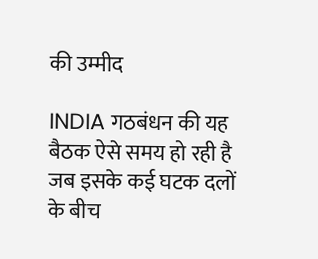की उम्मीद

INDIA गठबंधन की यह बैठक ऐसे समय हो रही है जब इसके कई घटक दलों के बीच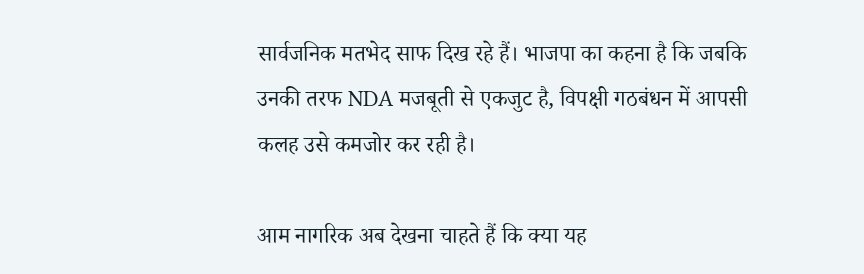सार्वजनिक मतभेद साफ दिख रहे हैं। भाजपा का कहना है कि जबकि उनकी तरफ NDA मजबूती से एकजुट है, विपक्षी गठबंधन में आपसी कलह उसे कमजोर कर रही है।

आम नागरिक अब देखना चाहते हैं कि क्या यह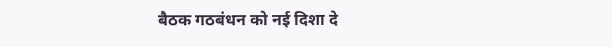बैठक गठबंधन को नई दिशा दे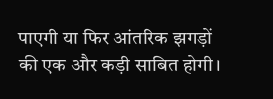पाएगी या फिर आंतरिक झगड़ों की एक और कड़ी साबित होगी।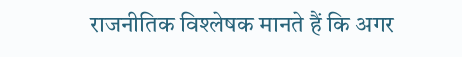राजनीतिक विश्लेषक मानते हैं कि अगर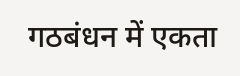गठबंधन में एकता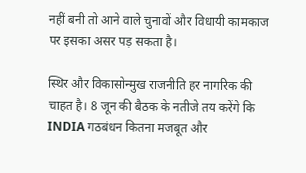नहीं बनी तो आने वाले चुनावों और विधायी कामकाज पर इसका असर पड़ सकता है।

स्थिर और विकासोन्मुख राजनीति हर नागरिक की चाहत है। 8 जून की बैठक के नतीजे तय करेंगे कि INDIA गठबंधन कितना मजबूत और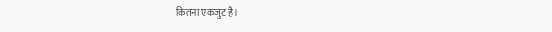कितना एकजुट है।